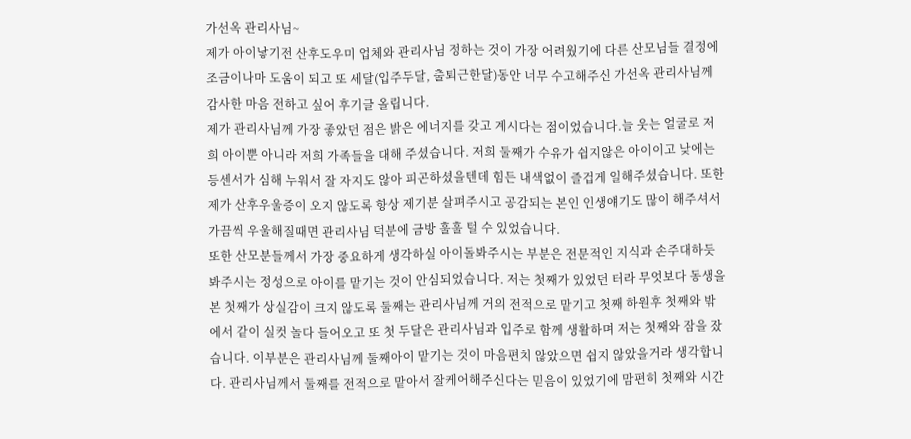가선옥 관리사님~
제가 아이낳기전 산후도우미 업체와 관리사님 정하는 것이 가장 어려웠기에 다른 산모님들 결정에 조금이나마 도움이 되고 또 세달(입주두달, 출퇴근한달)동안 너무 수고해주신 가선옥 관리사님께 감사한 마음 전하고 싶어 후기글 올립니다.
제가 관리사님께 가장 좋았던 점은 밝은 에너지를 갖고 계시다는 점이었습니다.늘 웃는 얼굴로 저희 아이뿐 아니라 저희 가족들을 대해 주셨습니다. 저희 둘째가 수유가 쉽지않은 아이이고 낮에는 등센서가 심해 누워서 잘 자지도 않아 피곤하셨을텐데 힘든 내색없이 즐겁게 일해주셨습니다. 또한 제가 산후우울증이 오지 않도록 항상 제기분 살펴주시고 공감되는 본인 인생얘기도 많이 해주셔서 가끔씩 우울해질때면 관리사님 덕분에 금방 훌훌 털 수 있었습니다.
또한 산모분들께서 가장 중요하게 생각하실 아이돌봐주시는 부분은 전문적인 지식과 손주대하듯 봐주시는 정성으로 아이를 맡기는 것이 안심되었습니다. 저는 첫째가 있었던 터라 무엇보다 동생을 본 첫째가 상실감이 크지 않도록 둘째는 관리사님께 거의 전적으로 맡기고 첫째 하원후 첫째와 밖에서 같이 실컷 놀다 들어오고 또 첫 두달은 관리사님과 입주로 함께 생활하며 저는 첫째와 잠을 잤습니다. 이부분은 관리사님께 둘째아이 맡기는 것이 마음편치 않았으면 쉽지 않았을거라 생각합니다. 관리사님께서 둘째를 전적으로 맡아서 잘케어해주신다는 믿음이 있었기에 맘편히 첫째와 시간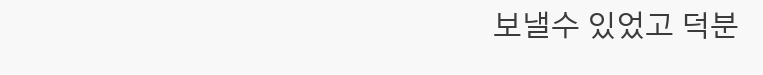보낼수 있었고 덕분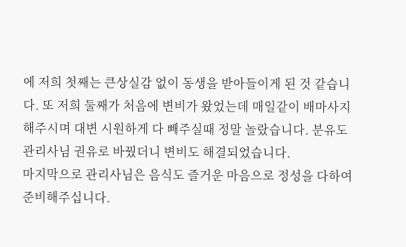에 저희 첫째는 큰상실감 없이 동생을 받아들이게 된 것 같습니다. 또 저희 둘째가 처음에 변비가 왔었는데 매일같이 배마사지 해주시며 대변 시원하게 다 빼주실때 정말 놀랐습니다. 분유도 관리사님 권유로 바꿨더니 변비도 해결되었습니다.
마지막으로 관리사님은 음식도 즐거운 마음으로 정성을 다하여 준비해주십니다.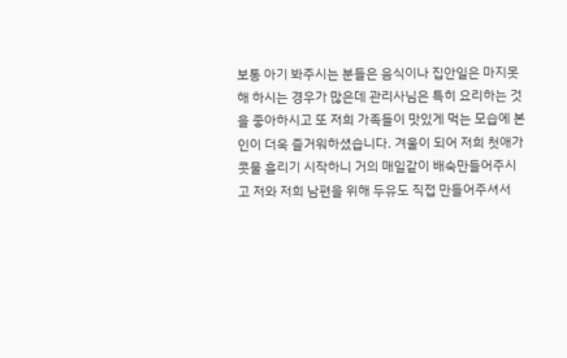보통 아기 봐주시는 분들은 음식이나 집안일은 마지못해 하시는 경우가 많은데 관리사님은 특히 요리하는 것을 좋아하시고 또 저희 가족들이 맛있게 먹는 모습에 본인이 더욱 즐거워하셨습니다. 겨울이 되어 저희 첫애가 콧물 흘리기 시작하니 거의 매일같이 배숙만들어주시고 저와 저희 남편을 위해 두유도 직접 만들어주셔서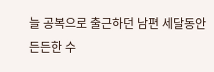늘 공복으로 출근하던 남편 세달동안 든든한 수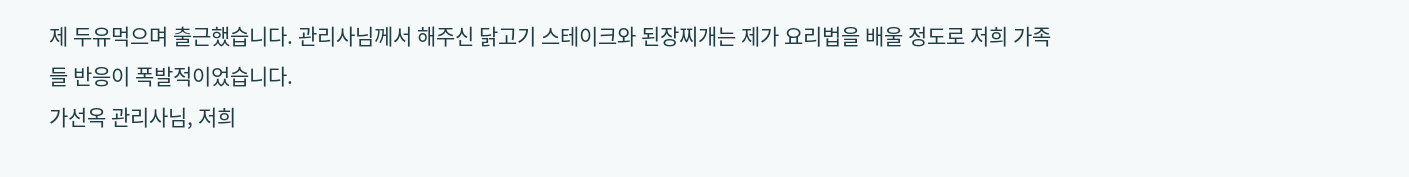제 두유먹으며 출근했습니다. 관리사님께서 해주신 닭고기 스테이크와 된장찌개는 제가 요리법을 배울 정도로 저희 가족들 반응이 폭발적이었습니다.
가선옥 관리사님, 저희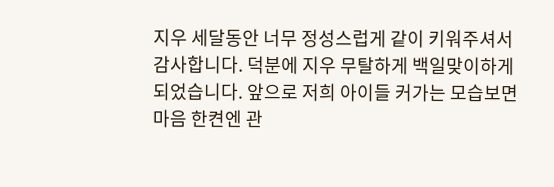지우 세달동안 너무 정성스럽게 같이 키워주셔서 감사합니다. 덕분에 지우 무탈하게 백일맞이하게 되었습니다. 앞으로 저희 아이들 커가는 모습보면 마음 한켠엔 관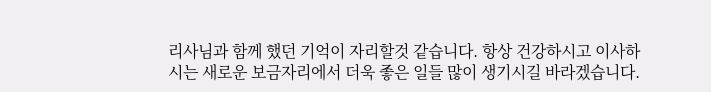리사님과 함께 했던 기억이 자리할것 같습니다. 항상 건강하시고 이사하시는 새로운 보금자리에서 더욱 좋은 일들 많이 생기시길 바라겠습니다.